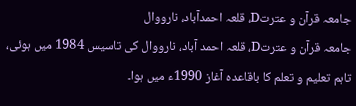جامعہ قرآن و عترتD، قلعہ احمدآباد، نارووال
جامعہ قرآن و عترتD، قلعہ احمد آباد، نارووال کی تاسیس 1984 میں ہوئی، تاہم تعلیم و تعلم کا باقاعدہ آغاز 1990ء میں ہوا۔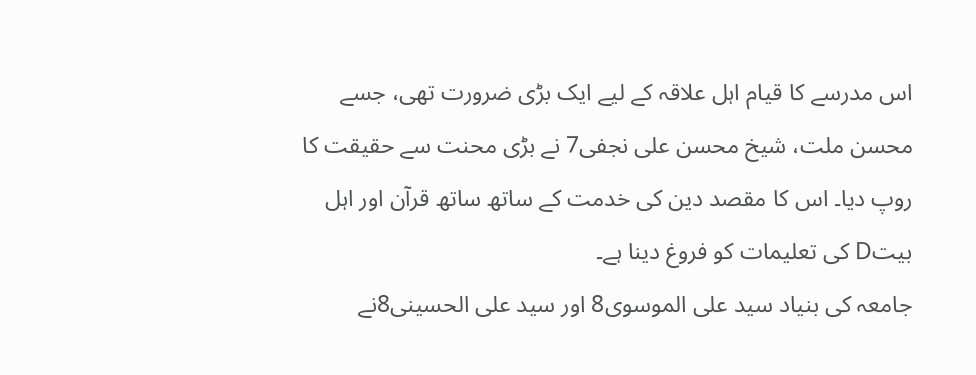اس مدرسے کا قیام اہل علاقہ کے لیے ایک بڑی ضرورت تھی، جسے محسن ملت، شیخ محسن علی نجفی7 نے بڑی محنت سے حقیقت کا روپ دیا۔ اس کا مقصد دین کی خدمت کے ساتھ ساتھ قرآن اور اہل بیتD کی تعلیمات کو فروغ دینا ہے۔
جامعہ کی بنیاد سید علی الموسوی8 اور سید علی الحسینی8نے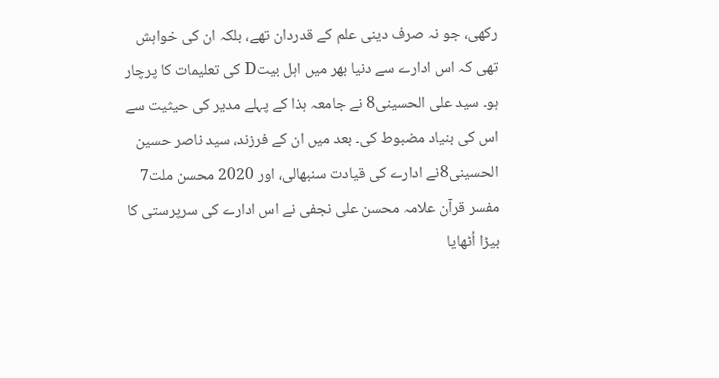رکھی، جو نہ صرف دینی علم کے قدردان تھے، بلکہ ان کی خواہش تھی کہ اس ادارے سے دنیا بھر میں اہل بیتD کی تعلیمات کا پرچار ہو۔ سید علی الحسینی8 نے جامعہ ہذا کے پہلے مدیر کی حیثیت سے اس کی بنیاد مضبوط کی۔ بعد میں ان کے فرزند، سید ناصر حسین الحسینی8نے ادارے کی قیادت سنبھالی، اور 2020 محسن ملت7 مفسر قرآن علامہ محسن علی نجفی نے اس ادارے کی سرپرستی کا بیڑا اُٹھایا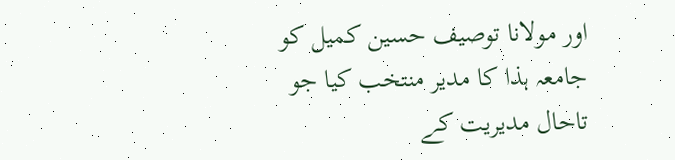اور مولانا توصیف حسین کمیل کو جامعہ ہذا کا مدیر منتخب کیا جو تاحال مدیریت کے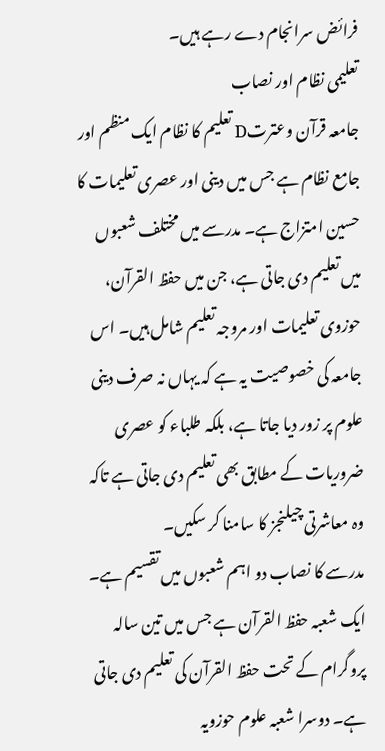فرائض سرانجام دے رہے ہیں۔
تعلیمی نظام اور نصاب
جامعہ قرآن وعترتD تعلیم کا نظام ایک منظم اور جامع نظام ہے جس میں دینی اور عصری تعلیمات کا حسین امتزاج ہے۔ مدرسے میں مختلف شعبوں میں تعلیم دی جاتی ہے، جن میں حفظ القرآن، حوزوی تعلیمات اور مروجہ تعلیم شامل ہیں۔ اس جامعہ کی خصوصیت یہ ہے کہ یہاں نہ صرف دینی علوم پر زور دیا جاتا ہے، بلکہ طلباء کو عصری ضروریات کے مطابق بھی تعلیم دی جاتی ہے تاکہ وہ معاشرتی چیلنجز کا سامنا کر سکیں۔
مدرسے کا نصاب دو اہم شعبوں میں تقسیم ہے۔ ایک شعبہ حفظ القرآن ہے جس میں تین سالہ پروگرام کے تحت حفظ القرآن کی تعلیم دی جاتی ہے۔ دوسرا شعبہ علوم حوزویہ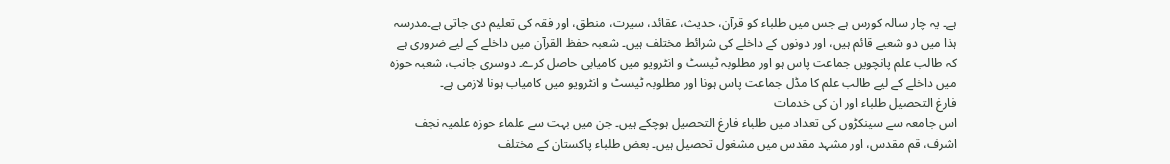ہے۔ یہ چار سالہ کورس ہے جس میں طلباء کو قرآن، حدیث، عقائد، سیرت، منطق، اور فقہ کی تعلیم دی جاتی ہے۔مدرسہ ہذا میں دو شعبے قائم ہیں، اور دونوں کے داخلے کی شرائط مختلف ہیں۔ شعبہ حفظ القرآن میں داخلے کے لیے ضروری ہے کہ طالب علم پانچویں جماعت پاس ہو اور مطلوبہ ٹیسٹ و انٹرویو میں کامیابی حاصل کرے۔ دوسری جانب، شعبہ حوزہ میں داخلے کے لیے طالب علم کا مڈل جماعت پاس ہونا اور مطلوبہ ٹیسٹ و انٹرویو میں کامیاب ہونا لازمی ہے۔
فارغ التحصیل طلباء اور ان کی خدمات
اس جامعہ سے سینکڑوں کی تعداد میں طلباء فارغ التحصیل ہوچکے ہیں۔ جن میں بہت سے علماء حوزہ علمیہ نجف اشرف، قم مقدس، اور مشہد مقدس میں مشغول تحصیل ہیں۔ بعض طلباء پاکستان کے مختلف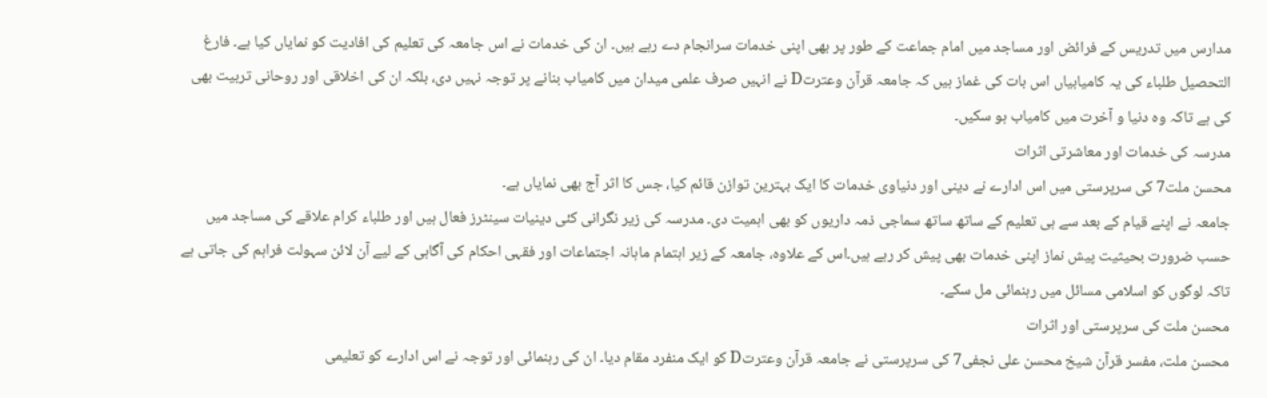مدارس میں تدریس کے فرائض اور مساجد میں امام جماعت کے طور پر بھی اپنی خدمات سرانجام دے رہے ہیں۔ ان کی خدمات نے اس جامعہ کی تعلیم کی افادیت کو نمایاں کیا ہے۔ فارغ التحصیل طلباء کی یہ کامیابیاں اس بات کی غماز ہیں کہ جامعہ قرآن وعترتD نے انہیں صرف علمی میدان میں کامیاب بنانے پر توجہ نہیں دی، بلکہ ان کی اخلاقی اور روحانی تربیت بھی کی ہے تاکہ وہ دنیا و آخرت میں کامیاب ہو سکیں۔
مدرسہ کی خدمات اور معاشرتی اثرات
محسن ملت7 کی سرپرستی میں اس ادارے نے دینی اور دنیاوی خدمات کا ایک بہترین توازن قائم کیا، جس کا اثر آج بھی نمایاں ہے۔
جامعہ نے اپنے قیام کے بعد سے ہی تعلیم کے ساتھ ساتھ سماجی ذمہ داریوں کو بھی اہمیت دی۔ مدرسہ کی زیر نگرانی کئی دینیات سینٹرز فعال ہیں اور طلباء کرام علاقے کی مساجد میں حسب ضرورت بحیثیت پیش نماز اپنی خدمات بھی پیش کر رہے ہیں۔اس کے علاوہ، جامعہ کے زیر اہتمام ماہانہ اجتماعات اور فقہی احکام کی آگاہی کے لیے آن لائن سہولت فراہم کی جاتی ہے تاکہ لوگوں کو اسلامی مسائل میں رہنمائی مل سکے۔
محسن ملت کی سرپرستی اور اثرات
محسن ملت، مفسر قرآن شیخ محسن علی نجفی7 کی سرپرستی نے جامعہ قرآن وعترتD کو ایک منفرد مقام دیا۔ ان کی رہنمائی اور توجہ نے اس ادارے کو تعلیمی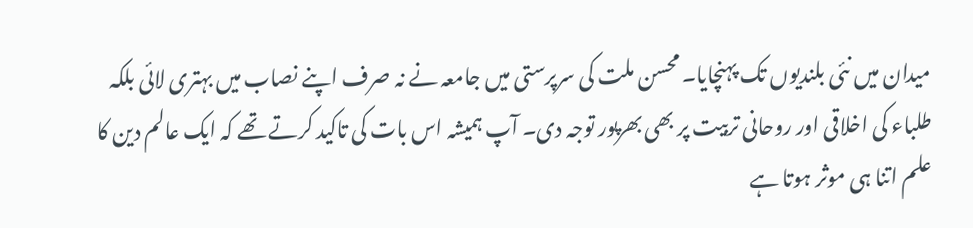میدان میں نئی بلندیوں تک پہنچایا۔ محسن ملت کی سرپرستی میں جامعہ نے نہ صرف اپنے نصاب میں بہتری لائی بلکہ طلباء کی اخلاقی اور روحانی تربیت پر بھی بھرپور توجہ دی۔ آپ ہمیشہ اس بات کی تاکید کرتے تھے کہ ایک عالم دین کا علم اتنا ہی موثر ہوتا ہے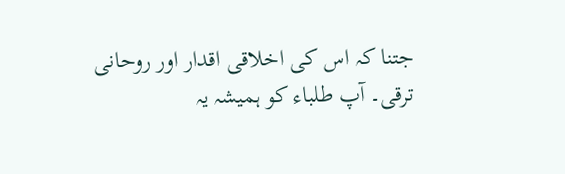جتنا کہ اس کی اخلاقی اقدار اور روحانی ترقی۔ آپ طلباء کو ہمیشہ یہ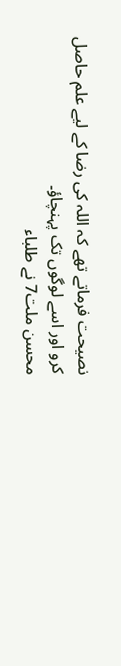نصیحت فرماتے تھے کہ اللہ کی رضا کے لیے علم حاصل کرو اور اسے لوگوں تک پہنچاؤ۔
محسن ملت7 نے طلباء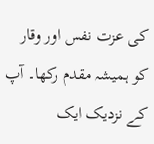کی عزت نفس اور وقار کو ہمیشہ مقدم رکھا۔ آپ کے نزدیک ایک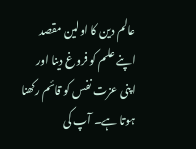عالم دین کا اولین مقصد اپنے علم کو فروغ دینا اور اپنی عزت نفس کو قائم رکھنا ہوتا ہے۔ آپ کی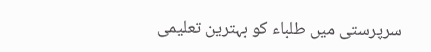سرپرستی میں طلباء کو بہترین تعلیمی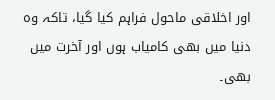اور اخلاقی ماحول فراہم کیا گیا، تاکہ وہ دنیا میں بھی کامیاب ہوں اور آخرت میں بھی۔